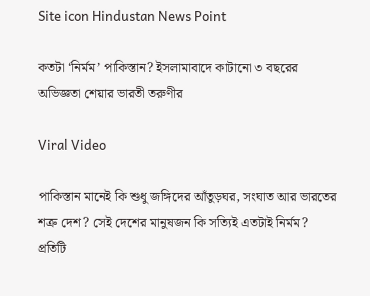Site icon Hindustan News Point

কতটা ‘নির্মম’ পাকিস্তান? ইসলামাবাদে কাটানো ৩ বছরের অভিজ্ঞতা শেয়ার ভারতী তরুণীর

Viral Video

পাকিস্তান মানেই কি শুধু জঙ্গিদের আঁতুড়ঘর, সংঘাত আর ভারতের শত্রু দেশ? সেই দেশের মানুষজন কি সত্যিই এতটাই নির্মম? প্রতিটি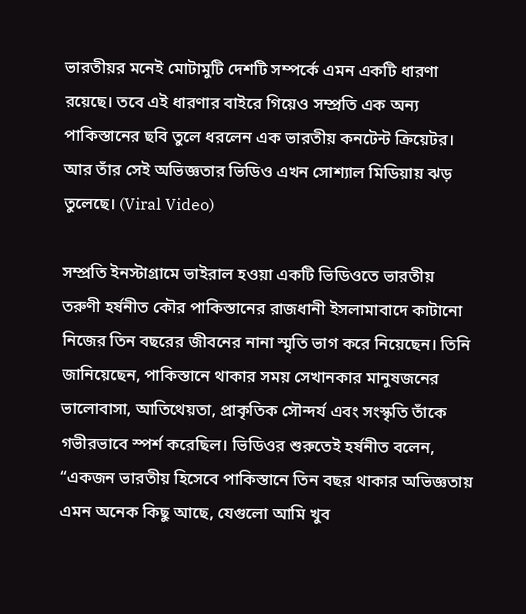ভারতীয়র মনেই মোটামুটি দেশটি সম্পর্কে এমন একটি ধারণা রয়েছে। তবে এই ধারণার বাইরে গিয়েও সম্প্রতি এক অন্য পাকিস্তানের ছবি তুলে ধরলেন এক ভারতীয় কনটেন্ট ক্রিয়েটর। আর তাঁর সেই অভিজ্ঞতার ভিডিও এখন সোশ্যাল মিডিয়ায় ঝড় তুলেছে। (Viral Video)

সম্প্রতি ইনস্টাগ্রামে ভাইরাল হওয়া একটি ভিডিওতে ভারতীয় তরুণী হর্ষনীত কৌর পাকিস্তানের রাজধানী ইসলামাবাদে কাটানো নিজের তিন বছরের জীবনের নানা স্মৃতি ভাগ করে নিয়েছেন। তিনি জানিয়েছেন, পাকিস্তানে থাকার সময় সেখানকার মানুষজনের ভালোবাসা, আতিথেয়তা, প্রাকৃতিক সৌন্দর্য এবং সংস্কৃতি তাঁকে গভীরভাবে স্পর্শ করেছিল। ভিডিওর শুরুতেই হর্ষনীত বলেন, “একজন ভারতীয় হিসেবে পাকিস্তানে তিন বছর থাকার অভিজ্ঞতায় এমন অনেক কিছু আছে, যেগুলো আমি খুব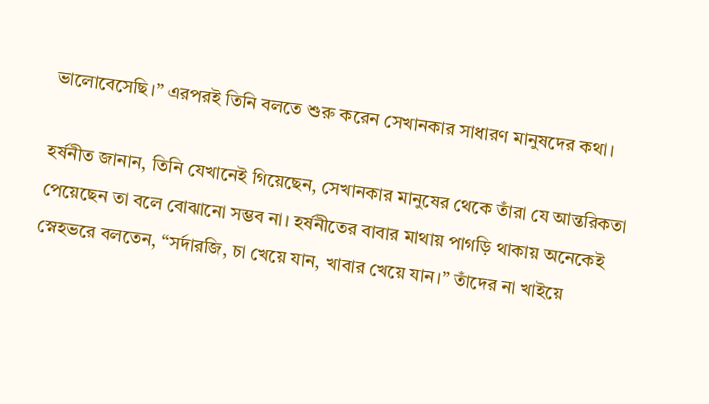ভালোবেসেছি।” এরপরই তিনি বলতে শুরু করেন সেখানকার সাধারণ মানুষদের কথা।

হর্ষনীত জানান, তিনি যেখানেই গিয়েছেন, সেখানকার মানুষের থেকে তাঁরা যে আন্তরিকতা পেয়েছেন তা বলে বোঝানো সম্ভব না। হর্ষনীতের বাবার মাথায় পাগড়ি থাকায় অনেকেই স্নেহভরে বলতেন, “সর্দারজি, চা খেয়ে যান, খাবার খেয়ে যান।” তাঁদের না খাইয়ে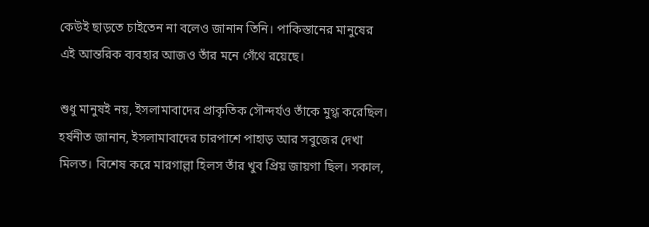কেউই ছাড়তে চাইতেন না বলেও জানান তিনি। পাকিস্তানের মানুষের এই আন্তরিক ব্যবহার আজও তাঁর মনে গেঁথে রয়েছে।

শুধু মানুষই নয়, ইসলামাবাদের প্রাকৃতিক সৌন্দর্যও তাঁকে মুগ্ধ করেছিল। হর্ষনীত জানান, ইসলামাবাদের চারপাশে পাহাড় আর সবুজের দেখা মিলত। বিশেষ করে মারগাল্লা হিলস তাঁর খুব প্রিয় জায়গা ছিল। সকাল,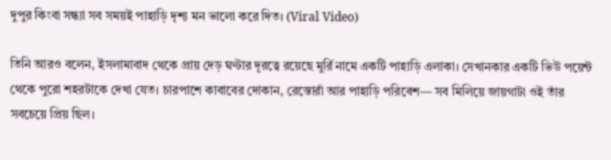দুপুর কিংবা সন্ধ্যা সব সময়ই পাহাড়ি দৃশ্য মন ভালো করে দিত। (Viral Video)

তিনি আরও বলেন, ইসলামাবাদ থেকে প্রায় দেড় ঘণ্টার দূরত্বে রয়েছে মুর্রি নামে একটি পাহাড়ি এলাকা। সেখানকার একটি ভিউ পয়েন্ট থেকে পুরো শহরটাকে দেখা যেত। চারপাশে কাবাবের দোকান, রেস্তোরাঁ আর পাহাড়ি পরিবেশ— সব মিলিয়ে জায়গাটা ওই তাঁর সবচেয়ে প্রিয় ছিল।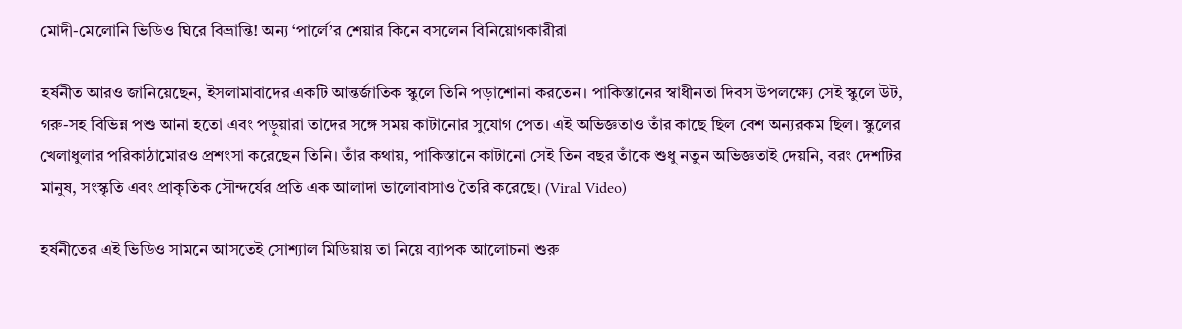মোদী-মেলোনি ভিডিও ঘিরে বিভ্রান্তি! অন্য ‘পার্লে’র শেয়ার কিনে বসলেন বিনিয়োগকারীরা

হর্ষনীত আরও জানিয়েছেন, ইসলামাবাদের একটি আন্তর্জাতিক স্কুলে তিনি পড়াশোনা করতেন। পাকিস্তানের স্বাধীনতা দিবস উপলক্ষ্যে সেই স্কুলে উট, গরু-সহ বিভিন্ন পশু আনা হতো এবং পড়ুয়ারা তাদের সঙ্গে সময় কাটানোর সুযোগ পেত। এই অভিজ্ঞতাও তাঁর কাছে ছিল বেশ অন্যরকম ছিল। স্কুলের খেলাধুলার পরিকাঠামোরও প্রশংসা করেছেন তিনি। তাঁর কথায়, পাকিস্তানে কাটানো সেই তিন বছর তাঁকে শুধু নতুন অভিজ্ঞতাই দেয়নি, বরং দেশটির মানুষ, সংস্কৃতি এবং প্রাকৃতিক সৌন্দর্যের প্রতি এক আলাদা ভালোবাসাও তৈরি করেছে। (Viral Video)

হর্ষনীতের এই ভিডিও সামনে আসতেই সোশ্যাল মিডিয়ায় তা নিয়ে ব্যাপক আলোচনা শুরু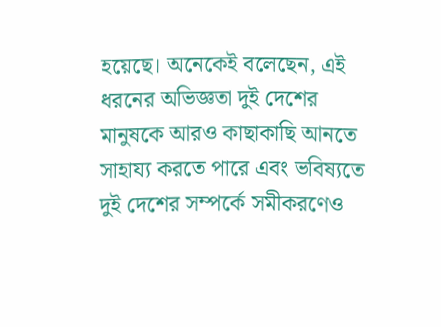হয়েছে। অনেকেই বলেছেন, এই ধরনের অভিজ্ঞতা দুই দেশের মানুষকে আরও কাছাকাছি আনতে সাহায্য করতে পারে এবং ভবিষ্যতে দুই দেশের সম্পর্কে সমীকরণেও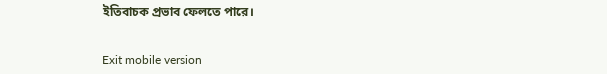ইতিবাচক প্রভাব ফেলতে পারে।


Exit mobile version